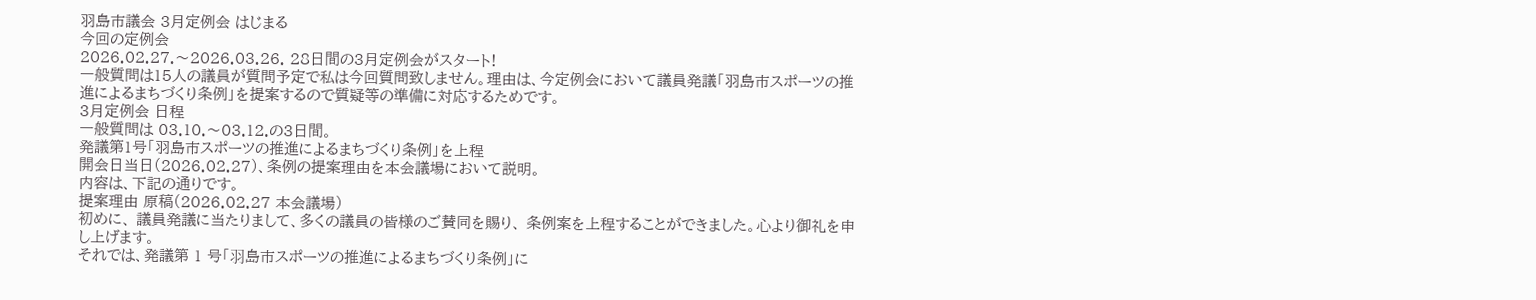羽島市議会 3月定例会 はじまる
今回の定例会
2026.02.27.〜2026.03.26. 28日間の3月定例会がスタート!
一般質問は15人の議員が質問予定で私は今回質問致しません。理由は、今定例会において議員発議「羽島市スポーツの推進によるまちづくり条例」を提案するので質疑等の準備に対応するためです。
3月定例会 日程
一般質問は 03.10.〜03.12.の3日間。
発議第1号「羽島市スポーツの推進によるまちづくり条例」を上程
開会日当日(2026.02.27)、条例の提案理由を本会議場において説明。
内容は、下記の通りです。
提案理由 原稿(2026.02.27 本会議場)
初めに、 議員発議に当たりまして、多くの議員の皆様のご賛同を賜り、 条例案を上程することができました。⼼より御礼を申し上げます。
それでは、発議第 1 号「⽻島市スポーツの推進によるまちづくり条例」に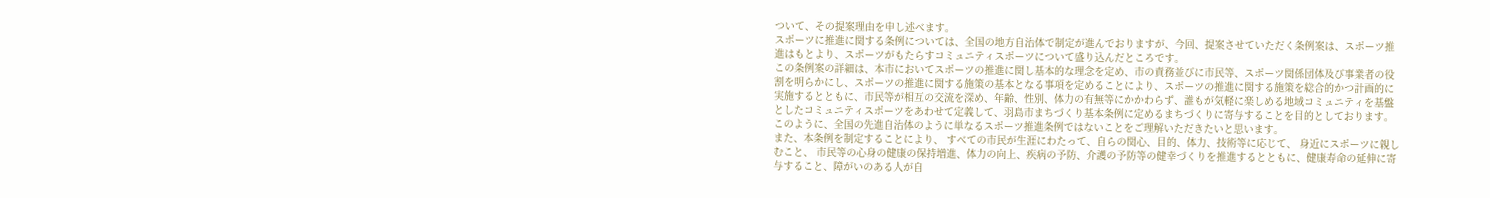ついて、その提案理由を申し述べます。
スポーツに推進に関する条例については、全国の地方自治体で制定が進んでおりますが、今回、提案させていただく条例案は、スポーツ推進はもとより、スポーツがもたらすコミュニティスポーツについて盛り込んだところです。
この条例案の詳細は、本市においてスポーツの推進に関し基本的な理念を定め、市の責務並びに市⺠等、スポーツ関係団体及び事業者の役割を明らかにし、スポーツの推進に関する施策の基本となる事項を定めることにより、スポーツの推進に関する施策を総合的かつ計画的に実施するとともに、市⺠等が相互の交流を深め、年齢、性別、体⼒の有無等にかかわらず、誰もが気軽に楽しめる地域コミュニティを基盤としたコミュニティスポーツをあわせて定義して、⽻島市まちづくり基本条例に定めるまちづくりに寄与することを⽬的としております。
このように、全国の先進自治体のように単なるスポーツ推進条例ではないことをご理解いただきたいと思います。
また、本条例を制定することにより、 すべての市⺠が⽣涯にわたって、⾃らの関⼼、⽬的、体⼒、技術等に応じて、 ⾝近にスポーツに親しむこと、 市⺠等の⼼⾝の健康の保持増進、体⼒の向上、疾病の予防、介護の予防等の健幸づくりを推進するとともに、健康寿命の延伸に寄与すること、障がいのある⼈が⾃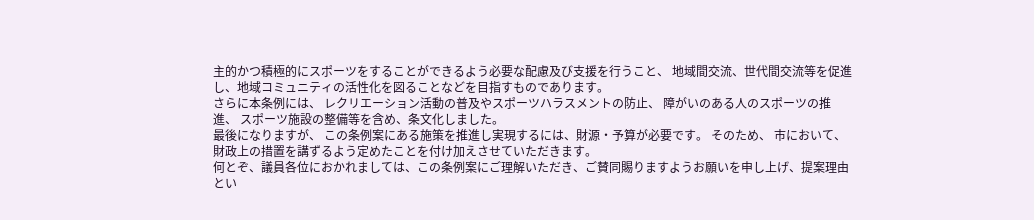主的かつ積極的にスポーツをすることができるよう必要な配慮及び⽀援を⾏うこと、 地域間交流、世代間交流等を促進し、地域コミュニティの活性化を図ることなどを⽬指すものであります。
さらに本条例には、 レクリエーション活動の普及やスポーツハラスメントの防⽌、 障がいのある⼈のスポーツの推進、 スポーツ施設の整備等を含め、条⽂化しました。
最後になりますが、 この条例案にある施策を推進し実現するには、財源・予算が必要です。 そのため、 市において、 財政上の措置を講ずるよう定めたことを付け加えさせていただきます。
何とぞ、議員各位におかれましては、この条例案にご理解いただき、ご賛同賜りますようお願いを申し上げ、提案理由とい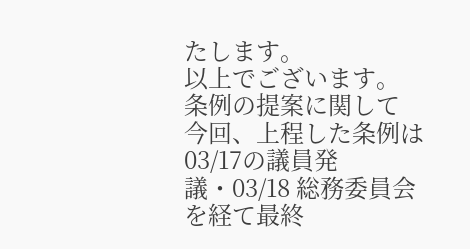たします。
以上でございます。
条例の提案に関して
今回、上程した条例は03/17の議員発議・03/18 総務委員会を経て最終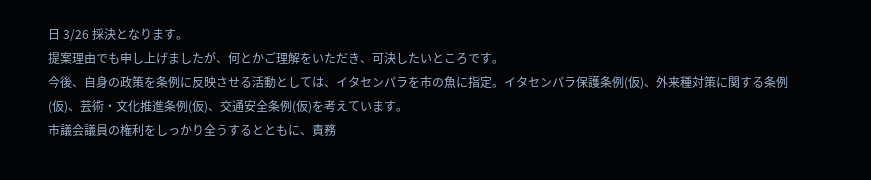日 3/26 採決となります。
提案理由でも申し上げましたが、何とかご理解をいただき、可決したいところです。
今後、自身の政策を条例に反映させる活動としては、イタセンパラを市の魚に指定。イタセンパラ保護条例(仮)、外来種対策に関する条例(仮)、芸術・文化推進条例(仮)、交通安全条例(仮)を考えています。
市議会議員の権利をしっかり全うするとともに、責務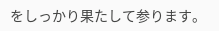をしっかり果たして参ります。